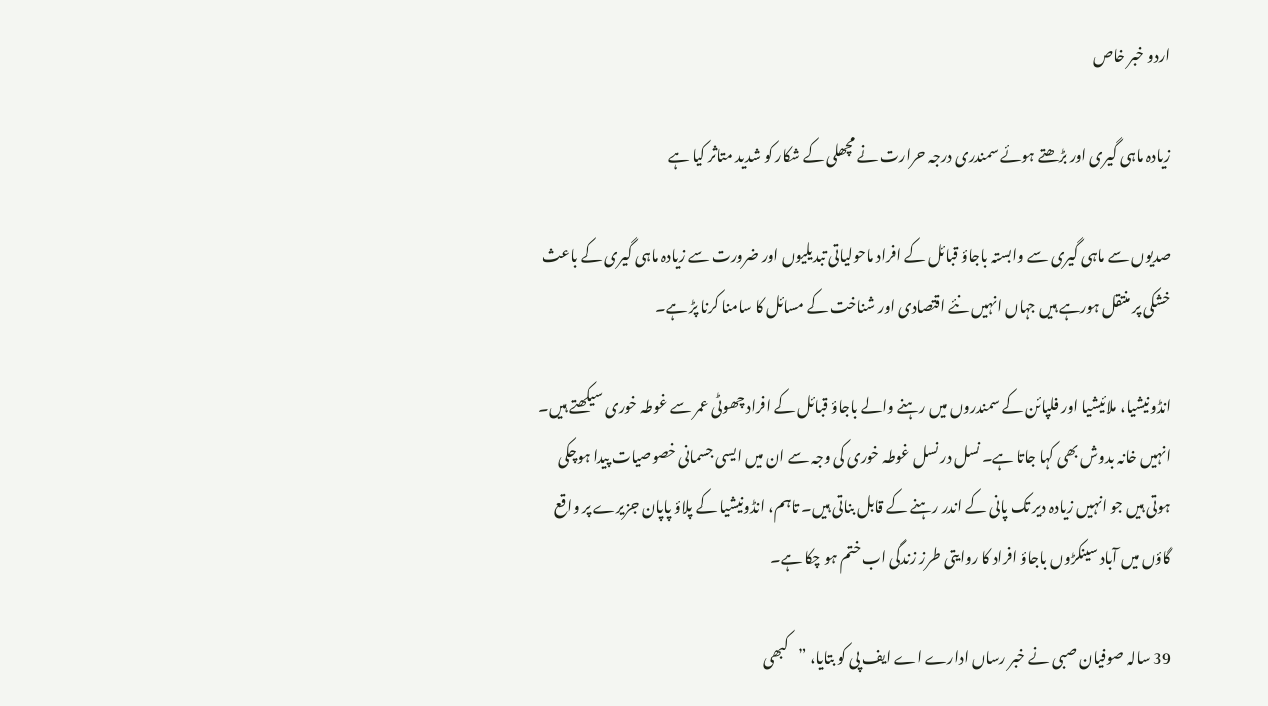اردو خبر خاص

زیادہ ماہی گیری اور بڑھتے ہوئے سمندری درجہ حرارت نے مچھلی کے شکار کو شدید متاثر کیا ہے

صدیوں سے ماہی گیری سے وابستہ باجاؤ قبائل کے افراد ماحولیاتی تبدیلیوں اور ضرورت سے زیادہ ماہی گیری کے باعث خشکی پر منتقل ہورہے ہیں جہاں انہیں نئے اقتصادی اور شناخت کے مسائل کا سامنا کرنا پڑ ہے۔

انڈونیشیا، ملائیشیا اور فلپائن کے سمندروں میں رہنے والے باجاؤ قبائل کے افراد چھوٹی عمر سے غوطہ خوری سیکھتے ہیں۔ انہیں خانہ بدوش بھی کہا جاتا ہے۔ نسل در نسل غوطہ خوری کی وجہ سے ان میں ایسی جسمانی خصوصیات پیدا ہوچکی ہوتی ہیں جو انہیں زیادہ دیر تک پانی کے اندر رہنے کے قابل بناتی ہیں۔ تاہم، انڈونیشیا کے پلاؤ پاپان جزیرے پر واقع گاؤں میں آباد سینکڑوں باجاؤ افراد کا روایتی طرز زندگی اب ختم ہو چکا ہے۔

39 سالہ صوفیان صبی نے خبر رساں ادارے اے ایف پی کو بتایا، ”کبھی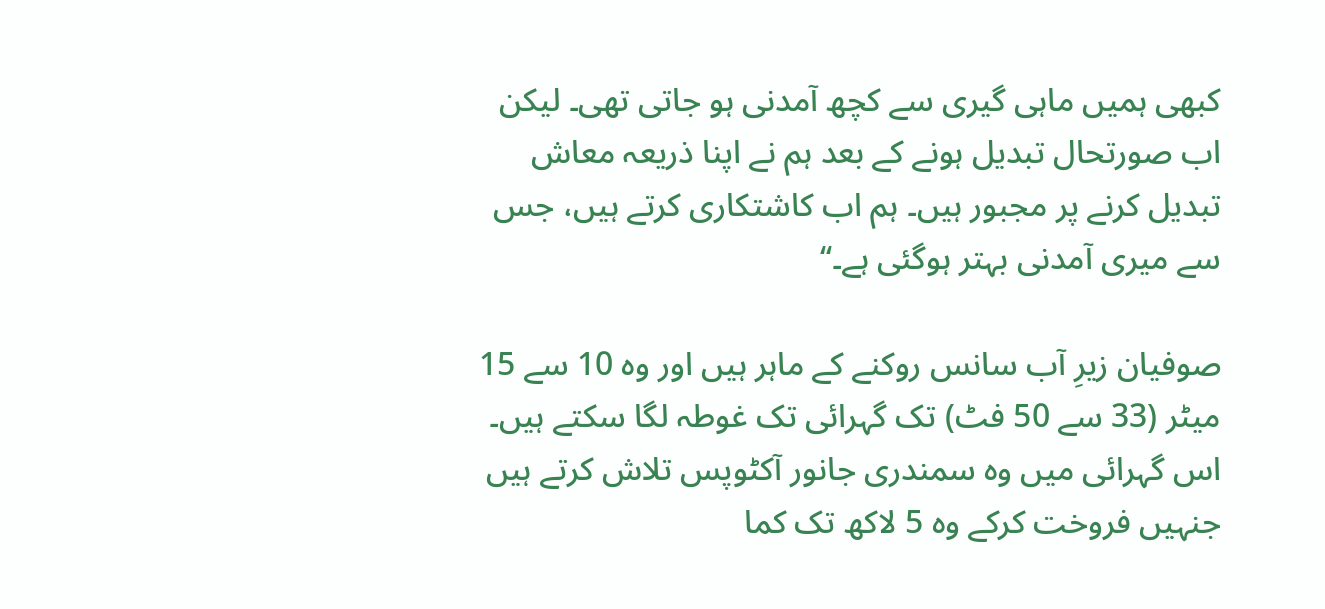کبھی ہمیں ماہی گیری سے کچھ آمدنی ہو جاتی تھی۔ لیکن اب صورتحال تبدیل ہونے کے بعد ہم نے اپنا ذریعہ معاش تبدیل کرنے پر مجبور ہیں۔ ہم اب کاشتکاری کرتے ہیں، جس سے میری آمدنی بہتر ہوگئی ہے۔‘‘

صوفیان زیرِ آب سانس روکنے کے ماہر ہیں اور وہ 10 سے 15 میٹر (33 سے 50 فٹ) تک گہرائی تک غوطہ لگا سکتے ہیں۔ اس گہرائی میں وہ سمندری جانور آکٹوپس تلاش کرتے ہیں جنہیں فروخت کرکے وہ 5 لاکھ تک کما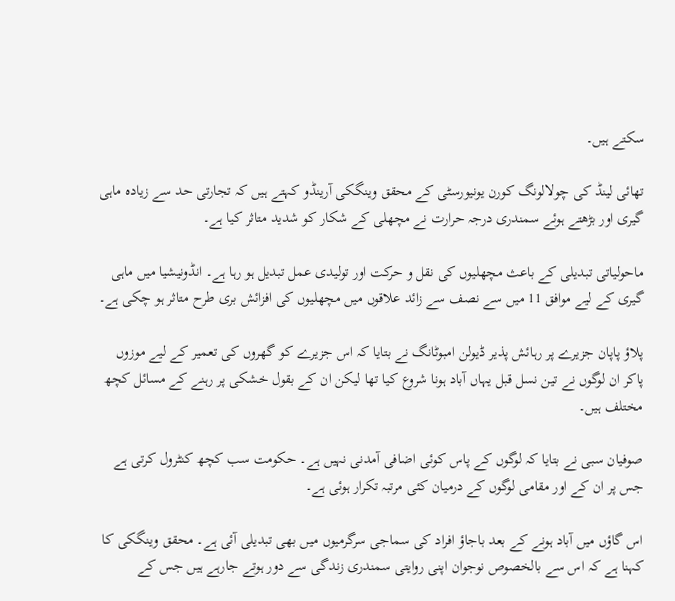سکتے ہیں۔

تھائی لینڈ کی چولالونگ کورن یونیورسٹی کے محقق وینگکی آرینڈو کہتے ہیں کہ تجارتی حد سے زیادہ ماہی گیری اور بڑھتے ہوئے سمندری درجہ حرارت نے مچھلی کے شکار کو شدید متاثر کیا ہے۔

ماحولیاتی تبدیلی کے باعث مچھلیوں کی نقل و حرکت اور تولیدی عمل تبدیل ہو رہا ہے۔ انڈونیشیا میں ماہی گیری کے لیے موافق 11 میں سے نصف سے زائد علاقوں میں مچھلیوں کی افزائش بری طرح متاثر ہو چکی ہے۔

پلاؤ پاپان جزیرے پر رہائش پذیر ڈیولن امبوٹانگ نے بتایا کہ اس جزیرے کو گھروں کی تعمیر کے لیے موزوں پاکر ان لوگوں نے تین نسل قبل یہاں آباد ہونا شروع کیا تھا لیکن ان کے بقول خشکی پر رہنے کے مسائل کچھ مختلف ہیں۔

صوفیان سبی نے بتایا کہ لوگوں کے پاس کوئی اضافی آمدنی نہیں ہے۔ حکومت سب کچھ کنٹرول کرتی ہے جس پر ان کے اور مقامی لوگوں کے درمیان کئی مرتبہ تکرار ہوئی ہے۔

اس گاؤں میں آباد ہونے کے بعد باجاؤ افراد کی سماجی سرگرمیوں میں بھی تبدیلی آئی ہے۔ محقق وینگکی کا کہنا ہے کہ اس سے بالخصوص نوجوان اپنی روایتی سمندری زندگی سے دور ہوتے جارہے ہیں جس کے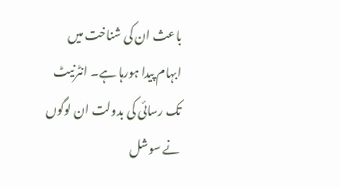باعث ان کی شناخت میں ابہام پیدا ہورہا ہے۔ انٹرنیٹ تک رسائی کی بدولت ان لوگوں نے سوشل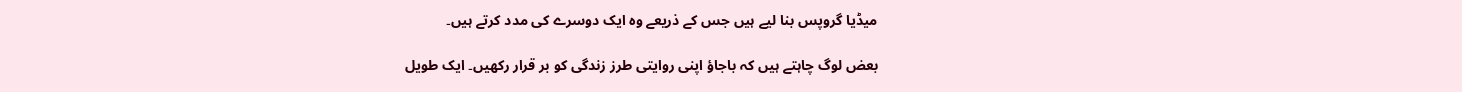میڈیا گروپس بنا لیے ہیں جس کے ذریعے وہ ایک دوسرے کی مدد کرتے ہیں۔

بعض لوگ چاہتے ہیں کہ باجاؤ اپنی روایتی طرز زندگی کو بر قرار رکھیں۔ ایک طویل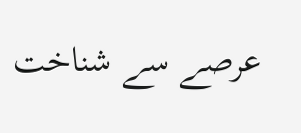عرصے سے شناخت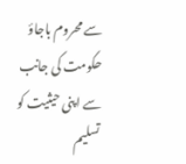سے محروم باجاؤ حکومت کی جانب سے اپنی حیثیت کو تسلیم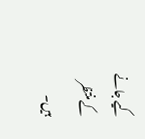کیے جانے کے منتظر ہیں۔